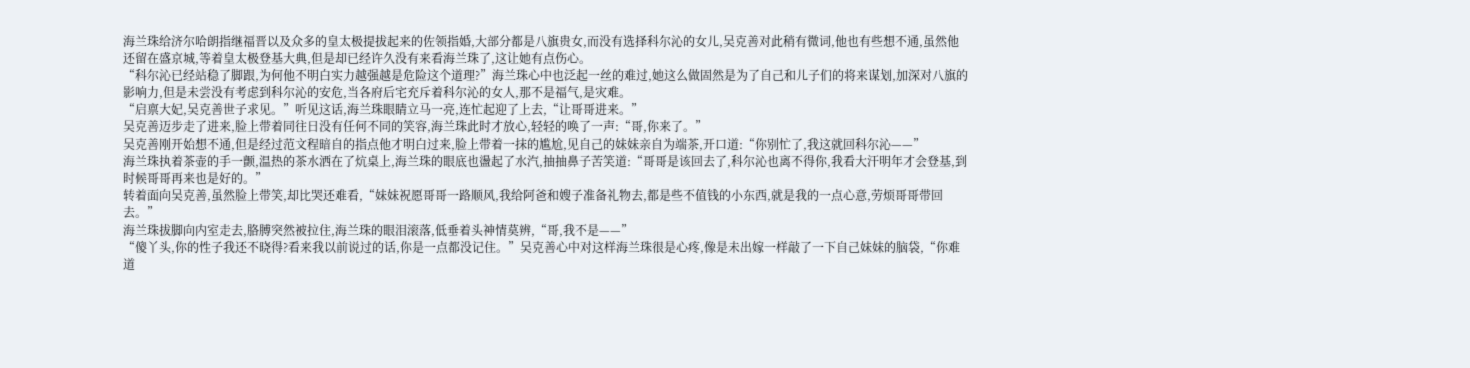海兰珠给济尔哈朗指继福晋以及众多的皇太极提拔起来的佐领指婚,大部分都是八旗贵女,而没有选择科尔沁的女儿,吴克善对此稍有微词,他也有些想不通,虽然他还留在盛京城,等着皇太极登基大典,但是却已经许久没有来看海兰珠了,这让她有点伤心。
“科尔沁已经站稳了脚跟,为何他不明白实力越强越是危险这个道理?”海兰珠心中也泛起一丝的难过,她这么做固然是为了自己和儿子们的将来谋划,加深对八旗的影响力,但是未尝没有考虑到科尔沁的安危,当各府后宅充斥着科尔沁的女人,那不是福气,是灾难。
“启禀大妃,吴克善世子求见。”听见这话,海兰珠眼睛立马一亮,连忙起迎了上去,“让哥哥进来。”
吴克善迈步走了进来,脸上带着同往日没有任何不同的笑容,海兰珠此时才放心,轻轻的唤了一声:“哥,你来了。”
吴克善刚开始想不通,但是经过范文程暗自的指点他才明白过来,脸上带着一抹的尴尬,见自己的妹妹亲自为端茶,开口道:“你别忙了,我这就回科尔沁——”
海兰珠执着茶壶的手一颤,温热的茶水洒在了炕桌上,海兰珠的眼底也盪起了水汽,抽抽鼻子苦笑道:“哥哥是该回去了,科尔沁也离不得你,我看大汗明年才会登基,到时候哥哥再来也是好的。”
转着面向吴克善,虽然脸上带笑,却比哭还难看,“妹妹祝愿哥哥一路顺风,我给阿爸和嫂子准备礼物去,都是些不值钱的小东西,就是我的一点心意,劳烦哥哥带回去。”
海兰珠拔脚向内室走去,胳膊突然被拉住,海兰珠的眼泪滚落,低垂着头神情莫辨,“哥,我不是——”
“傻丫头,你的性子我还不晓得?看来我以前说过的话,你是一点都没记住。”吴克善心中对这样海兰珠很是心疼,像是未出嫁一样敲了一下自己妹妹的脑袋,“你难道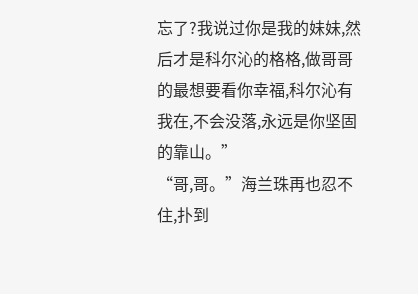忘了?我说过你是我的妹妹,然后才是科尔沁的格格,做哥哥的最想要看你幸福,科尔沁有我在,不会没落,永远是你坚固的靠山。”
“哥,哥。”海兰珠再也忍不住,扑到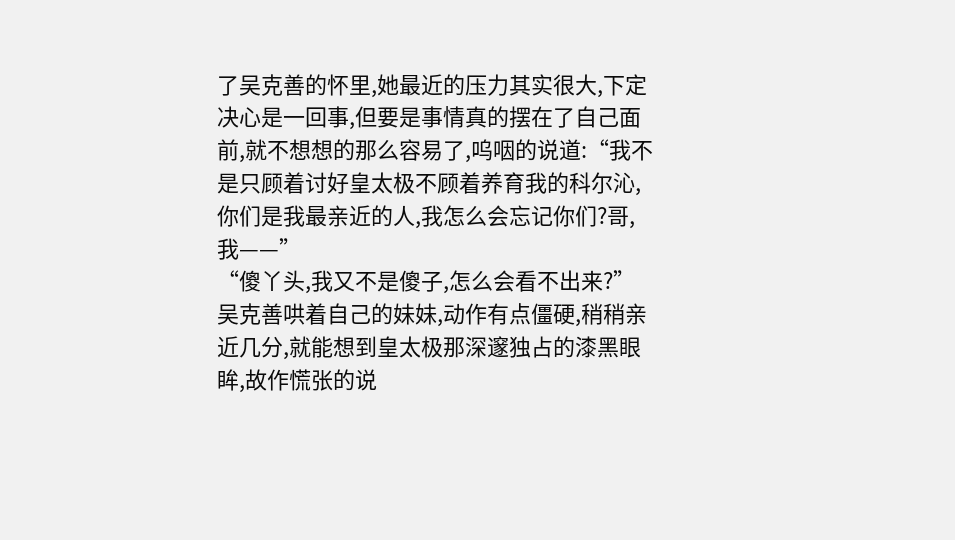了吴克善的怀里,她最近的压力其实很大,下定决心是一回事,但要是事情真的摆在了自己面前,就不想想的那么容易了,呜咽的说道:“我不是只顾着讨好皇太极不顾着养育我的科尔沁,你们是我最亲近的人,我怎么会忘记你们?哥,我——”
“傻丫头,我又不是傻子,怎么会看不出来?”吴克善哄着自己的妹妹,动作有点僵硬,稍稍亲近几分,就能想到皇太极那深邃独占的漆黑眼眸,故作慌张的说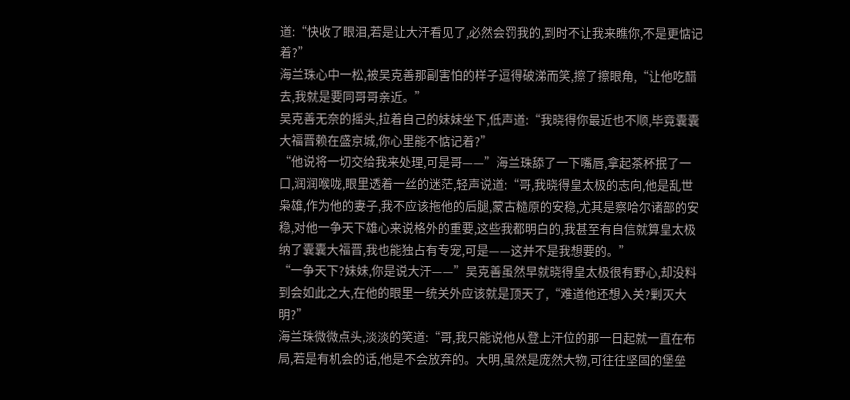道:“快收了眼泪,若是让大汗看见了,必然会罚我的,到时不让我来瞧你,不是更惦记着?”
海兰珠心中一松,被吴克善那副害怕的样子逗得破涕而笑,擦了擦眼角,“让他吃醋去,我就是要同哥哥亲近。”
吴克善无奈的摇头,拉着自己的妹妹坐下,低声道:“我晓得你最近也不顺,毕竟囊囊大福晋赖在盛京城,你心里能不惦记着?”
“他说将一切交给我来处理,可是哥——”海兰珠舔了一下嘴唇,拿起茶杯抿了一口,润润喉咙,眼里透着一丝的迷茫,轻声说道:“哥,我晓得皇太极的志向,他是乱世枭雄,作为他的妻子,我不应该拖他的后腿,蒙古糙原的安稳,尤其是察哈尔诸部的安稳,对他一争天下雄心来说格外的重要,这些我都明白的,我甚至有自信就算皇太极纳了囊囊大福晋,我也能独占有专宠,可是——这并不是我想要的。”
“一争天下?妹妹,你是说大汗——”吴克善虽然早就晓得皇太极很有野心,却没料到会如此之大,在他的眼里一统关外应该就是顶天了,“难道他还想入关?剿灭大明?”
海兰珠微微点头,淡淡的笑道:“哥,我只能说他从登上汗位的那一日起就一直在布局,若是有机会的话,他是不会放弃的。大明,虽然是庞然大物,可往往坚固的堡垒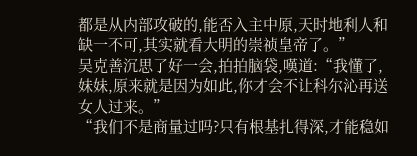都是从内部攻破的,能否入主中原,天时地利人和缺一不可,其实就看大明的崇祯皇帝了。”
吴克善沉思了好一会,拍拍脑袋,嘆道:“我懂了,妹妹,原来就是因为如此,你才会不让科尔沁再送女人过来。”
“我们不是商量过吗?只有根基扎得深,才能稳如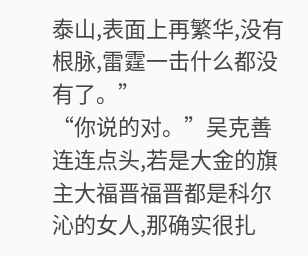泰山,表面上再繁华,没有根脉,雷霆一击什么都没有了。”
“你说的对。”吴克善连连点头,若是大金的旗主大福晋福晋都是科尔沁的女人,那确实很扎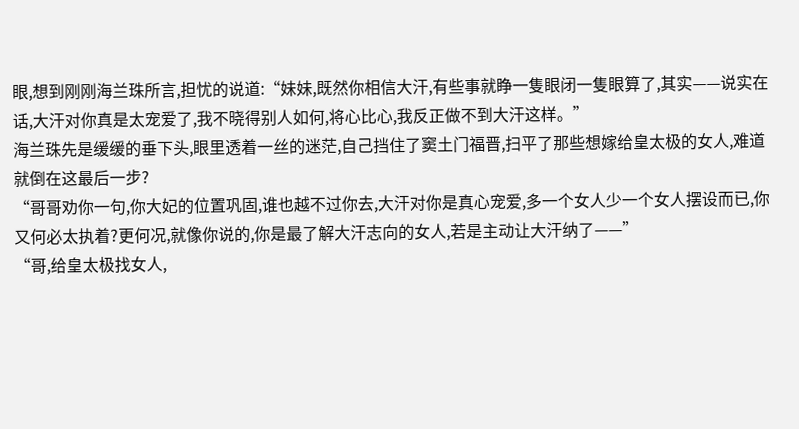眼,想到刚刚海兰珠所言,担忧的说道:“妹妹,既然你相信大汗,有些事就睁一隻眼闭一隻眼算了,其实——说实在话,大汗对你真是太宠爱了,我不晓得别人如何,将心比心,我反正做不到大汗这样。”
海兰珠先是缓缓的垂下头,眼里透着一丝的迷茫,自己挡住了窦土门福晋,扫平了那些想嫁给皇太极的女人,难道就倒在这最后一步?
“哥哥劝你一句,你大妃的位置巩固,谁也越不过你去,大汗对你是真心宠爱,多一个女人少一个女人摆设而已,你又何必太执着?更何况,就像你说的,你是最了解大汗志向的女人,若是主动让大汗纳了——”
“哥,给皇太极找女人,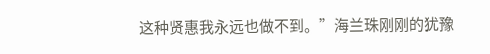这种贤惠我永远也做不到。”海兰珠刚刚的犹豫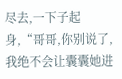尽去,一下子起身,“哥哥,你别说了,我绝不会让囊囊她进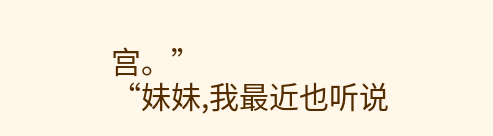宫。”
“妹妹,我最近也听说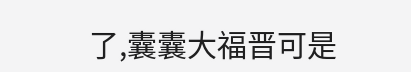了,囊囊大福晋可是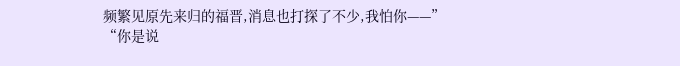频繁见原先来归的福晋,消息也打探了不少,我怕你——”
“你是说